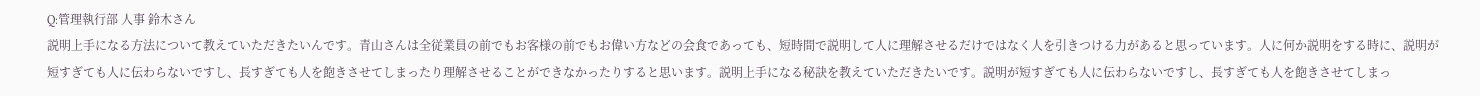Q:管理執行部 人事 鈴木さん
説明上手になる方法について教えていただきたいんです。青山さんは全従業員の前でもお客様の前でもお偉い方などの会食であっても、短時間で説明して人に理解させるだけではなく人を引きつける力があると思っています。人に何か説明をする時に、説明が短すぎても人に伝わらないですし、長すぎても人を飽きさせてしまったり理解させることができなかったりすると思います。説明上手になる秘訣を教えていただきたいです。説明が短すぎても人に伝わらないですし、長すぎても人を飽きさせてしまっ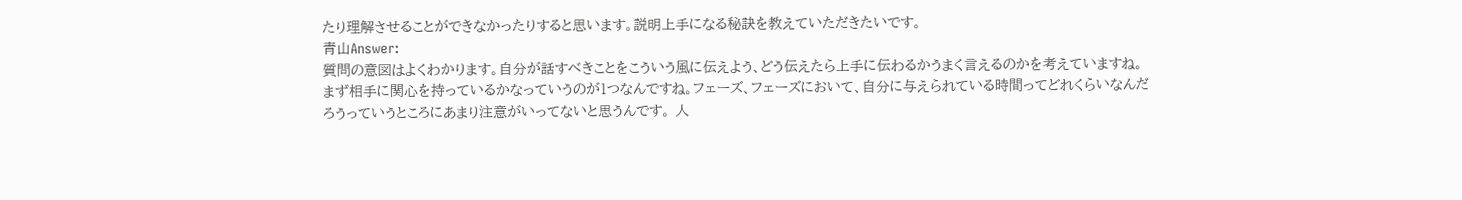たり理解させることができなかったりすると思います。説明上手になる秘訣を教えていただきたいです。
青山Answer:
質問の意図はよくわかります。自分が話すべきことをこういう風に伝えよう、どう伝えたら上手に伝わるかうまく言えるのかを考えていますね。まず相手に関心を持っているかなっていうのが1つなんですね。フェーズ、フェーズにおいて、自分に与えられている時間ってどれくらいなんだろうっていうところにあまり注意がいってないと思うんです。 人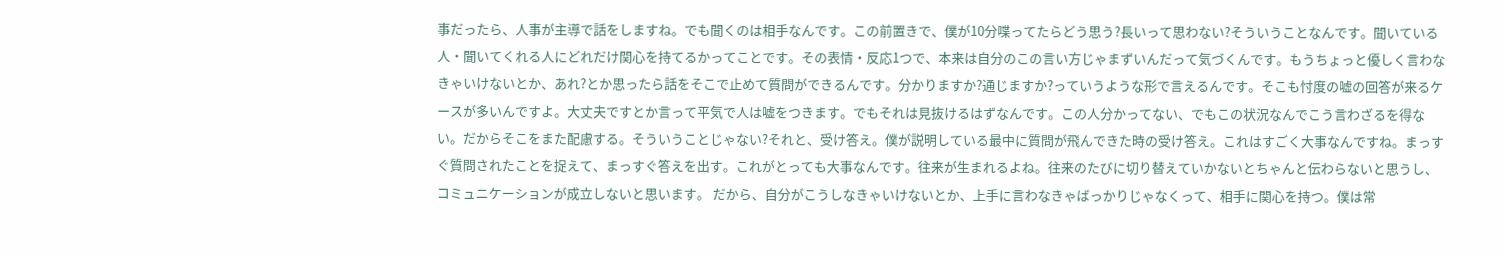事だったら、人事が主導で話をしますね。でも聞くのは相手なんです。この前置きで、僕が10分喋ってたらどう思う?長いって思わない?そういうことなんです。聞いている人・聞いてくれる人にどれだけ関心を持てるかってことです。その表情・反応1つで、本来は自分のこの言い方じゃまずいんだって気づくんです。もうちょっと優しく言わなきゃいけないとか、あれ?とか思ったら話をそこで止めて質問ができるんです。分かりますか?通じますか?っていうような形で言えるんです。そこも忖度の嘘の回答が来るケースが多いんですよ。大丈夫ですとか言って平気で人は嘘をつきます。でもそれは見抜けるはずなんです。この人分かってない、でもこの状況なんでこう言わざるを得ない。だからそこをまた配慮する。そういうことじゃない?それと、受け答え。僕が説明している最中に質問が飛んできた時の受け答え。これはすごく大事なんですね。まっすぐ質問されたことを捉えて、まっすぐ答えを出す。これがとっても大事なんです。往来が生まれるよね。往来のたびに切り替えていかないとちゃんと伝わらないと思うし、コミュニケーションが成立しないと思います。 だから、自分がこうしなきゃいけないとか、上手に言わなきゃばっかりじゃなくって、相手に関心を持つ。僕は常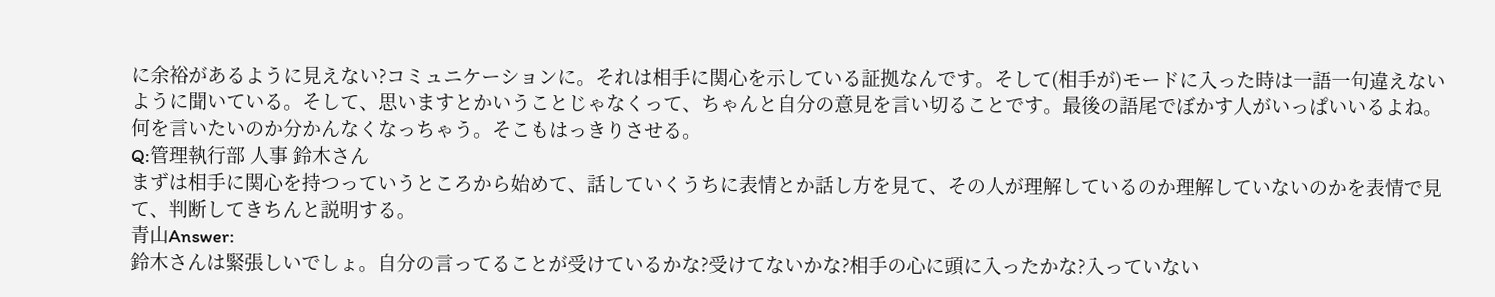に余裕があるように見えない?コミュニケーションに。それは相手に関心を示している証拠なんです。そして(相手が)モードに入った時は一語一句違えないように聞いている。そして、思いますとかいうことじゃなくって、ちゃんと自分の意見を言い切ることです。最後の語尾でぼかす人がいっぱいいるよね。何を言いたいのか分かんなくなっちゃう。そこもはっきりさせる。
Q:管理執行部 人事 鈴木さん
まずは相手に関心を持つっていうところから始めて、話していくうちに表情とか話し方を見て、その人が理解しているのか理解していないのかを表情で見て、判断してきちんと説明する。
青山Answer:
鈴木さんは緊張しいでしょ。自分の言ってることが受けているかな?受けてないかな?相手の心に頭に入ったかな?入っていない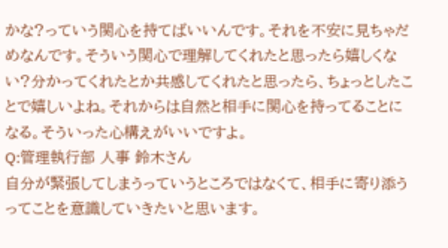かな?っていう関心を持てばいいんです。それを不安に見ちゃだめなんです。そういう関心で理解してくれたと思ったら嬉しくない?分かってくれたとか共感してくれたと思ったら、ちょっとしたことで嬉しいよね。それからは自然と相手に関心を持ってることになる。そういった心構えがいいですよ。
Q:管理執行部 人事 鈴木さん
自分が緊張してしまうっていうところではなくて、相手に寄り添うってことを意識していきたいと思います。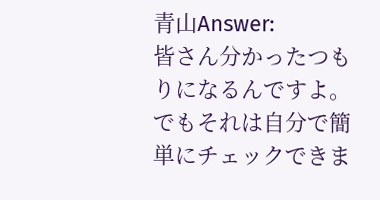青山Answer:
皆さん分かったつもりになるんですよ。でもそれは自分で簡単にチェックできま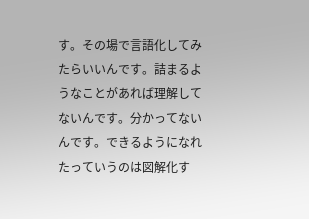す。その場で言語化してみたらいいんです。詰まるようなことがあれば理解してないんです。分かってないんです。できるようになれたっていうのは図解化す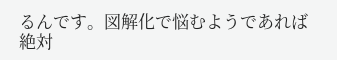るんです。図解化で悩むようであれば絶対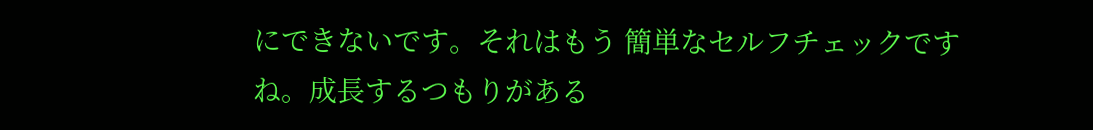にできないです。それはもう 簡単なセルフチェックですね。成長するつもりがある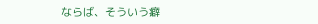ならば、そういう癖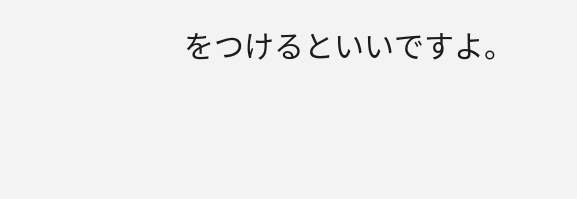をつけるといいですよ。